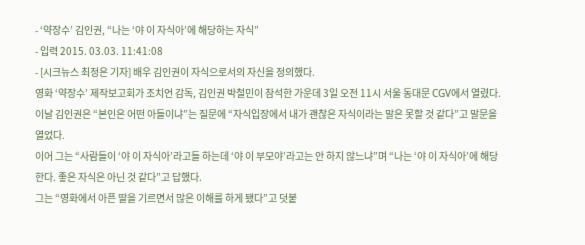- ‘약장수’ 김인권, “나는 ‘야 이 자식아’에 해당하는 자식”
- 입력 2015. 03.03. 11:41:08
- [시크뉴스 최정은 기자] 배우 김인권이 자식으로서의 자신을 정의했다.
영화 ‘약장수’ 제작보고회가 조치언 감독, 김인권 박철민이 참석한 가운데 3일 오전 11시 서울 동대문 CGV에서 열렸다.
이날 김인권은 “본인은 어떤 아들이냐”는 질문에 “자식입장에서 내가 괜찮은 자식이라는 말은 못할 것 같다”고 말문을 열었다.
이어 그는 “사람들이 ‘야 이 자식아’라고들 하는데 ‘야 이 부모야’라고는 안 하지 않느냐”며 “나는 ‘야 이 자식아’에 해당한다. 좋은 자식은 아닌 것 같다”고 답했다.
그는 “영화에서 아픈 딸을 기르면서 많은 이해를 하게 됐다”고 덧붙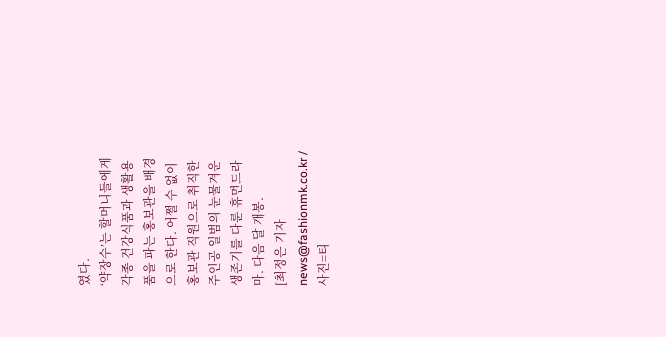였다.
‘약장수’는 할머니들에게 각종 건강식품과 생활용품을 파는 홍보관을 배경으로 한다. 어쩔 수 없이 홍보관 직원으로 취직한 주인공 일범의 눈물겨운 생존기를 다룬 휴먼드라마. 다음 달 개봉.
[최정은 기자 news@fashionmk.co.kr / 사진=티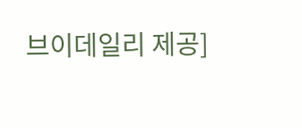브이데일리 제공]